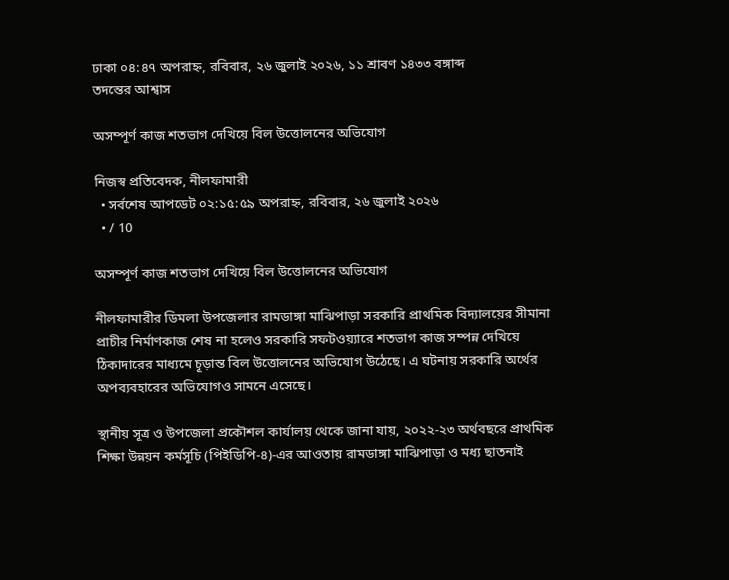ঢাকা ০৪:৪৭ অপরাহ্ন, রবিবার, ২৬ জুলাই ২০২৬, ১১ শ্রাবণ ১৪৩৩ বঙ্গাব্দ
তদন্তের আশ্বাস

অসম্পূর্ণ কাজ শতভাগ দেখিয়ে বিল উত্তোলনের অভিযোগ

নিজস্ব প্রতিবেদক, নীলফামারী
  • সর্বশেষ আপডেট ০২:১৫:৫৯ অপরাহ্ন, রবিবার, ২৬ জুলাই ২০২৬
  • / 10

অসম্পূর্ণ কাজ শতভাগ দেখিয়ে বিল উত্তোলনের অভিযোগ

নীলফামারীর ডিমলা উপজেলার রামডাঙ্গা মাঝিপাড়া সরকারি প্রাথমিক বিদ্যালয়ের সীমানা প্রাচীর নির্মাণকাজ শেষ না হলেও সরকারি সফটওয়্যারে শতভাগ কাজ সম্পন্ন দেখিয়ে ঠিকাদারের মাধ্যমে চূড়ান্ত বিল উত্তোলনের অভিযোগ উঠেছে। এ ঘটনায় সরকারি অর্থের অপব্যবহারের অভিযোগও সামনে এসেছে।

স্থানীয় সূত্র ও উপজেলা প্রকৌশল কার্যালয় থেকে জানা যায়, ২০২২-২৩ অর্থবছরে প্রাথমিক শিক্ষা উন্নয়ন কর্মসূচি (পিইডিপি-৪)-এর আওতায় রামডাঙ্গা মাঝিপাড়া ও মধ্য ছাতনাই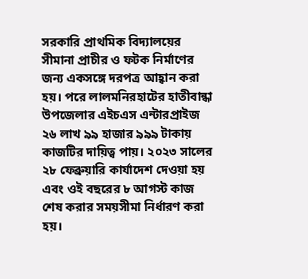সরকারি প্রাথমিক বিদ্যালয়ের সীমানা প্রাচীর ও ফটক নির্মাণের জন্য একসঙ্গে দরপত্র আহ্বান করা হয়। পরে লালমনিরহাটের হাতীবান্ধা উপজেলার এইচএস এন্টারপ্রাইজ ২৬ লাখ ৯৯ হাজার ৯৯৯ টাকায় কাজটির দায়িত্ব পায়। ২০২৩ সালের ২৮ ফেব্রুয়ারি কার্যাদেশ দেওয়া হয় এবং ওই বছরের ৮ আগস্ট কাজ শেষ করার সময়সীমা নির্ধারণ করা হয়।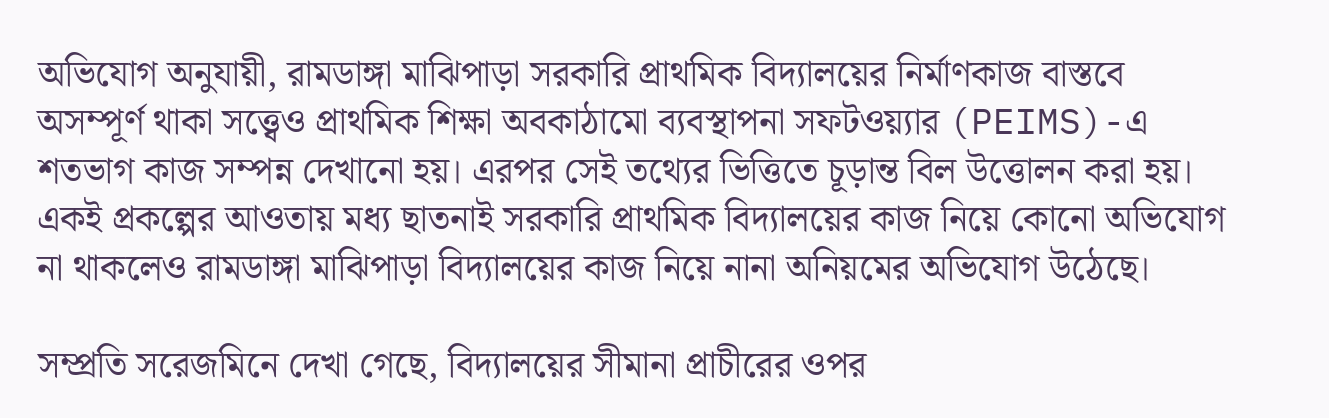অভিযোগ অনুযায়ী, রামডাঙ্গা মাঝিপাড়া সরকারি প্রাথমিক বিদ্যালয়ের নির্মাণকাজ বাস্তবে অসম্পূর্ণ থাকা সত্ত্বেও প্রাথমিক শিক্ষা অবকাঠামো ব্যবস্থাপনা সফটওয়্যার (PEIMS)-এ শতভাগ কাজ সম্পন্ন দেখানো হয়। এরপর সেই তথ্যের ভিত্তিতে চূড়ান্ত বিল উত্তোলন করা হয়। একই প্রকল্পের আওতায় মধ্য ছাতনাই সরকারি প্রাথমিক বিদ্যালয়ের কাজ নিয়ে কোনো অভিযোগ না থাকলেও রামডাঙ্গা মাঝিপাড়া বিদ্যালয়ের কাজ নিয়ে নানা অনিয়মের অভিযোগ উঠেছে।

সম্প্রতি সরেজমিনে দেখা গেছে, বিদ্যালয়ের সীমানা প্রাচীরের ওপর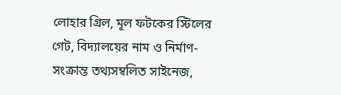লোহার গ্রিল, মূল ফটকের স্টিলের গেট, বিদ্যালয়ের নাম ও নির্মাণ-সংক্রান্ত তথ্যসম্বলিত সাইনেজ,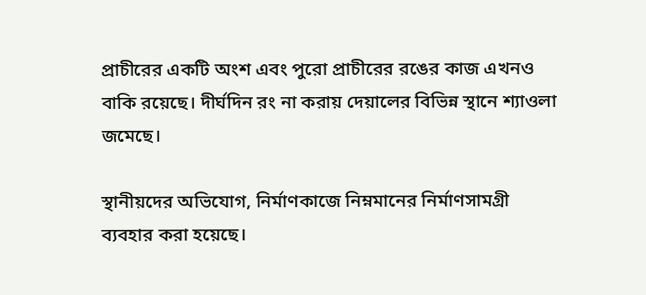প্রাচীরের একটি অংশ এবং পুরো প্রাচীরের রঙের কাজ এখনও বাকি রয়েছে। দীর্ঘদিন রং না করায় দেয়ালের বিভিন্ন স্থানে শ্যাওলা জমেছে।

স্থানীয়দের অভিযোগ, নির্মাণকাজে নিম্নমানের নির্মাণসামগ্রী ব্যবহার করা হয়েছে।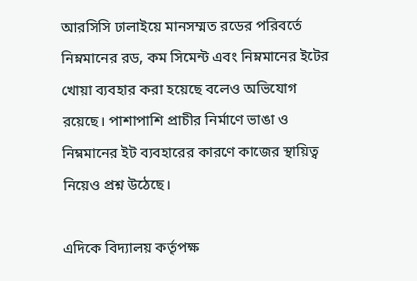আরসিসি ঢালাইয়ে মানসম্মত রডের পরিবর্তে নিম্নমানের রড, কম সিমেন্ট এবং নিম্নমানের ইটের খোয়া ব্যবহার করা হয়েছে বলেও অভিযোগ রয়েছে। পাশাপাশি প্রাচীর নির্মাণে ভাঙা ও নিম্নমানের ইট ব্যবহারের কারণে কাজের স্থায়িত্ব নিয়েও প্রশ্ন উঠেছে।

এদিকে বিদ্যালয় কর্তৃপক্ষ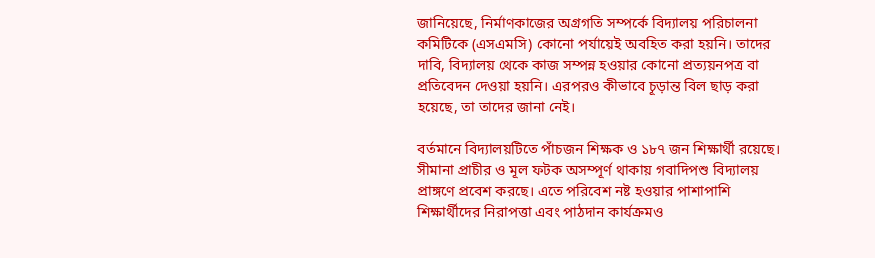জানিয়েছে, নির্মাণকাজের অগ্রগতি সম্পর্কে বিদ্যালয় পরিচালনা কমিটিকে (এসএমসি) কোনো পর্যায়েই অবহিত করা হয়নি। তাদের দাবি, বিদ্যালয় থেকে কাজ সম্পন্ন হওয়ার কোনো প্রত্যয়নপত্র বা প্রতিবেদন দেওয়া হয়নি। এরপরও কীভাবে চূড়ান্ত বিল ছাড় করা হয়েছে, তা তাদের জানা নেই।

বর্তমানে বিদ্যালয়টিতে পাঁচজন শিক্ষক ও ১৮৭ জন শিক্ষার্থী রয়েছে। সীমানা প্রাচীর ও মূল ফটক অসম্পূর্ণ থাকায় গবাদিপশু বিদ্যালয় প্রাঙ্গণে প্রবেশ করছে। এতে পরিবেশ নষ্ট হওয়ার পাশাপাশি শিক্ষার্থীদের নিরাপত্তা এবং পাঠদান কার্যক্রমও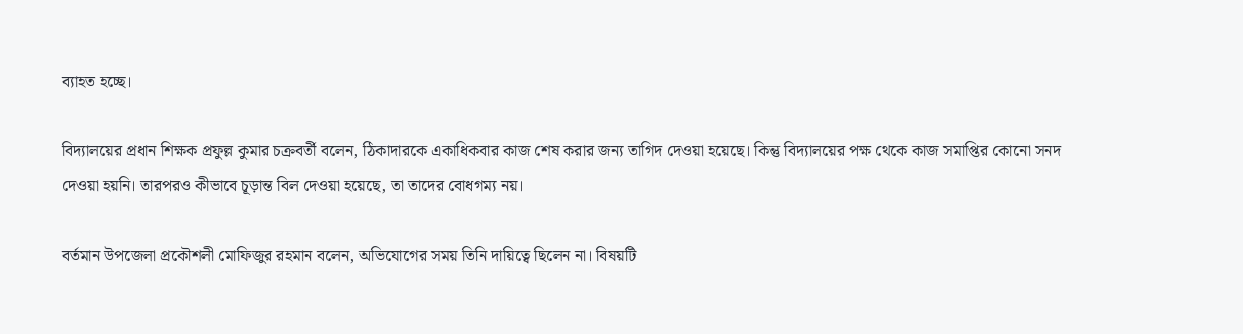ব্যাহত হচ্ছে।

বিদ্যালয়ের প্রধান শিক্ষক প্রফুল্ল কুমার চক্রবর্তী বলেন, ঠিকাদারকে একাধিকবার কাজ শেষ করার জন্য তাগিদ দেওয়া হয়েছে। কিন্তু বিদ্যালয়ের পক্ষ থেকে কাজ সমাপ্তির কোনো সনদ দেওয়া হয়নি। তারপরও কীভাবে চূড়ান্ত বিল দেওয়া হয়েছে, তা তাদের বোধগম্য নয়।

বর্তমান উপজেলা প্রকৌশলী মোফিজুর রহমান বলেন, অভিযোগের সময় তিনি দায়িত্বে ছিলেন না। বিষয়টি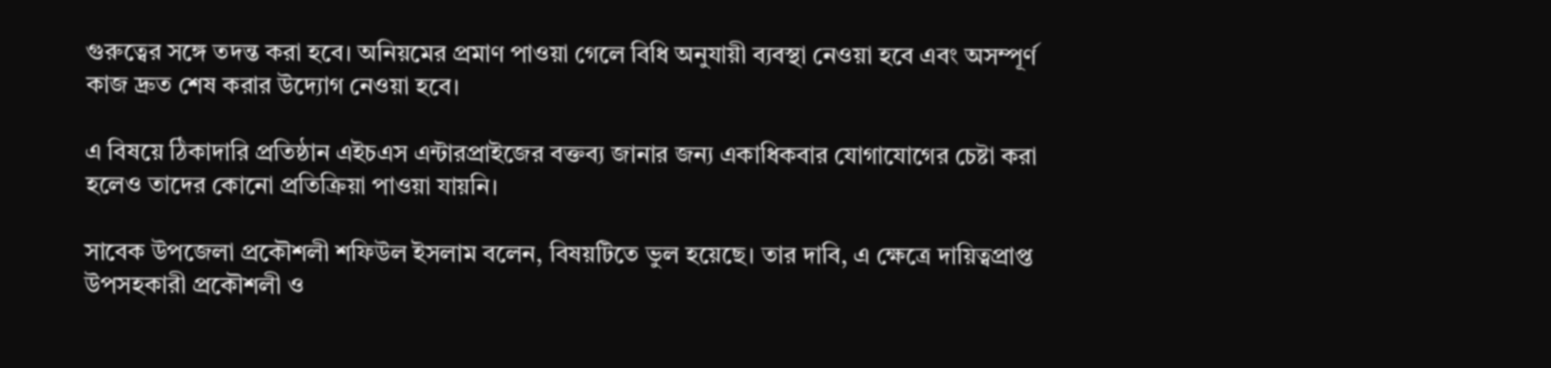গুরুত্বের সঙ্গে তদন্ত করা হবে। অনিয়মের প্রমাণ পাওয়া গেলে বিধি অনুযায়ী ব্যবস্থা নেওয়া হবে এবং অসম্পূর্ণ কাজ দ্রুত শেষ করার উদ্যোগ নেওয়া হবে।

এ বিষয়ে ঠিকাদারি প্রতিষ্ঠান এইচএস এন্টারপ্রাইজের বক্তব্য জানার জন্য একাধিকবার যোগাযোগের চেষ্টা করা হলেও তাদের কোনো প্রতিক্রিয়া পাওয়া যায়নি।

সাবেক উপজেলা প্রকৌশলী শফিউল ইসলাম বলেন, বিষয়টিতে ভুল হয়েছে। তার দাবি, এ ক্ষেত্রে দায়িত্বপ্রাপ্ত উপসহকারী প্রকৌশলী ও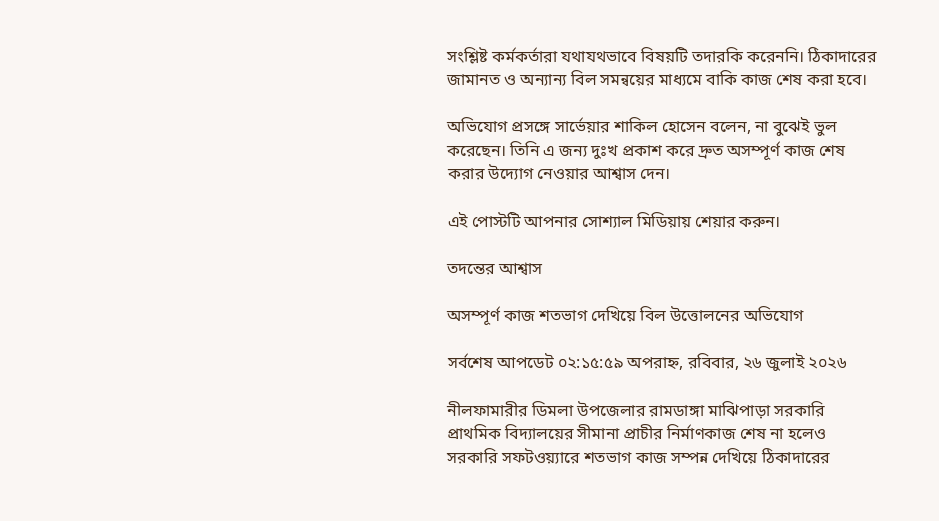সংশ্লিষ্ট কর্মকর্তারা যথাযথভাবে বিষয়টি তদারকি করেননি। ঠিকাদারের জামানত ও অন্যান্য বিল সমন্বয়ের মাধ্যমে বাকি কাজ শেষ করা হবে।

অভিযোগ প্রসঙ্গে সার্ভেয়ার শাকিল হোসেন বলেন, না বুঝেই ভুল করেছেন। তিনি এ জন্য দুঃখ প্রকাশ করে দ্রুত অসম্পূর্ণ কাজ শেষ করার উদ্যোগ নেওয়ার আশ্বাস দেন।

এই পোস্টটি আপনার সোশ্যাল মিডিয়ায় শেয়ার করুন।

তদন্তের আশ্বাস

অসম্পূর্ণ কাজ শতভাগ দেখিয়ে বিল উত্তোলনের অভিযোগ

সর্বশেষ আপডেট ০২:১৫:৫৯ অপরাহ্ন, রবিবার, ২৬ জুলাই ২০২৬

নীলফামারীর ডিমলা উপজেলার রামডাঙ্গা মাঝিপাড়া সরকারি প্রাথমিক বিদ্যালয়ের সীমানা প্রাচীর নির্মাণকাজ শেষ না হলেও সরকারি সফটওয়্যারে শতভাগ কাজ সম্পন্ন দেখিয়ে ঠিকাদারের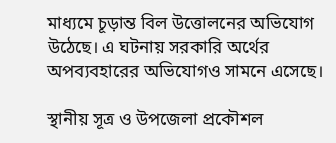মাধ্যমে চূড়ান্ত বিল উত্তোলনের অভিযোগ উঠেছে। এ ঘটনায় সরকারি অর্থের অপব্যবহারের অভিযোগও সামনে এসেছে।

স্থানীয় সূত্র ও উপজেলা প্রকৌশল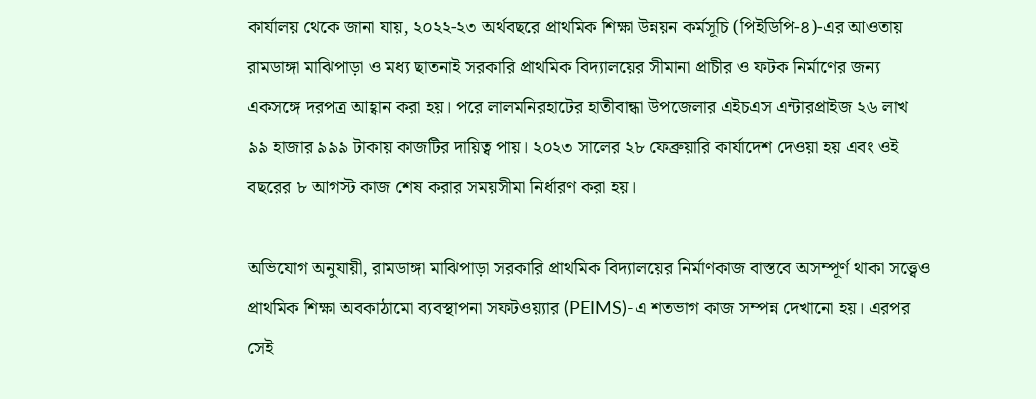কার্যালয় থেকে জানা যায়, ২০২২-২৩ অর্থবছরে প্রাথমিক শিক্ষা উন্নয়ন কর্মসূচি (পিইডিপি-৪)-এর আওতায় রামডাঙ্গা মাঝিপাড়া ও মধ্য ছাতনাই সরকারি প্রাথমিক বিদ্যালয়ের সীমানা প্রাচীর ও ফটক নির্মাণের জন্য একসঙ্গে দরপত্র আহ্বান করা হয়। পরে লালমনিরহাটের হাতীবান্ধা উপজেলার এইচএস এন্টারপ্রাইজ ২৬ লাখ ৯৯ হাজার ৯৯৯ টাকায় কাজটির দায়িত্ব পায়। ২০২৩ সালের ২৮ ফেব্রুয়ারি কার্যাদেশ দেওয়া হয় এবং ওই বছরের ৮ আগস্ট কাজ শেষ করার সময়সীমা নির্ধারণ করা হয়।

অভিযোগ অনুযায়ী, রামডাঙ্গা মাঝিপাড়া সরকারি প্রাথমিক বিদ্যালয়ের নির্মাণকাজ বাস্তবে অসম্পূর্ণ থাকা সত্ত্বেও প্রাথমিক শিক্ষা অবকাঠামো ব্যবস্থাপনা সফটওয়্যার (PEIMS)-এ শতভাগ কাজ সম্পন্ন দেখানো হয়। এরপর সেই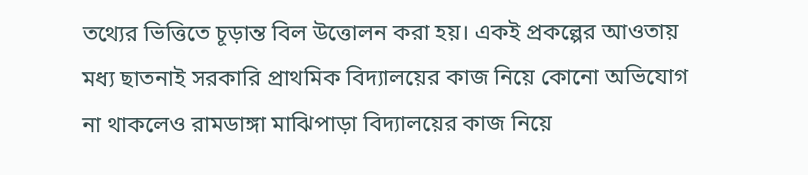তথ্যের ভিত্তিতে চূড়ান্ত বিল উত্তোলন করা হয়। একই প্রকল্পের আওতায় মধ্য ছাতনাই সরকারি প্রাথমিক বিদ্যালয়ের কাজ নিয়ে কোনো অভিযোগ না থাকলেও রামডাঙ্গা মাঝিপাড়া বিদ্যালয়ের কাজ নিয়ে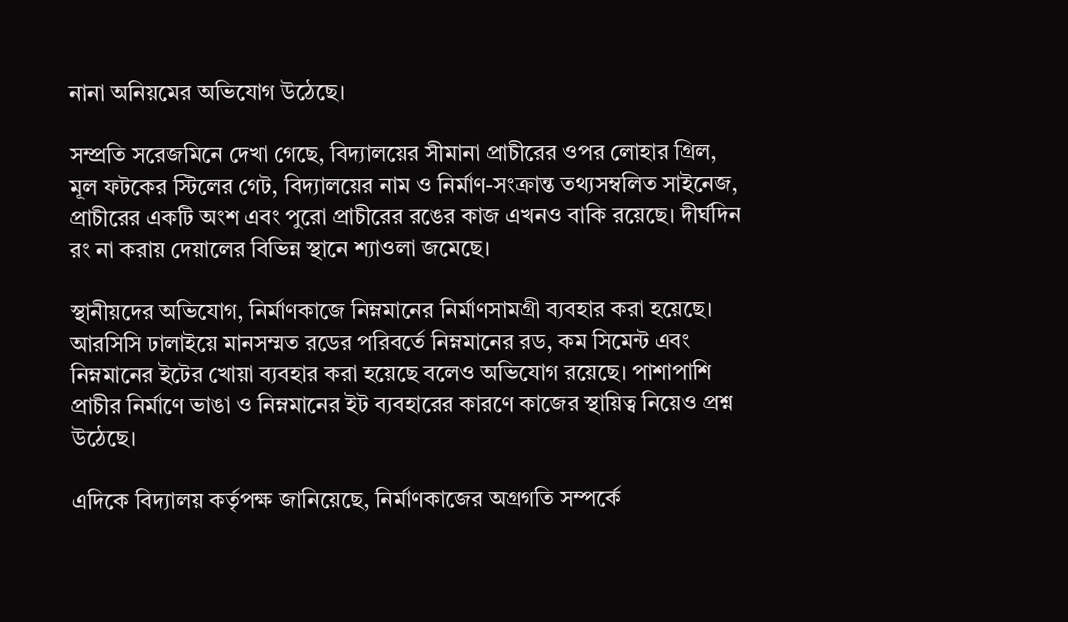নানা অনিয়মের অভিযোগ উঠেছে।

সম্প্রতি সরেজমিনে দেখা গেছে, বিদ্যালয়ের সীমানা প্রাচীরের ওপর লোহার গ্রিল, মূল ফটকের স্টিলের গেট, বিদ্যালয়ের নাম ও নির্মাণ-সংক্রান্ত তথ্যসম্বলিত সাইনেজ, প্রাচীরের একটি অংশ এবং পুরো প্রাচীরের রঙের কাজ এখনও বাকি রয়েছে। দীর্ঘদিন রং না করায় দেয়ালের বিভিন্ন স্থানে শ্যাওলা জমেছে।

স্থানীয়দের অভিযোগ, নির্মাণকাজে নিম্নমানের নির্মাণসামগ্রী ব্যবহার করা হয়েছে। আরসিসি ঢালাইয়ে মানসম্মত রডের পরিবর্তে নিম্নমানের রড, কম সিমেন্ট এবং নিম্নমানের ইটের খোয়া ব্যবহার করা হয়েছে বলেও অভিযোগ রয়েছে। পাশাপাশি প্রাচীর নির্মাণে ভাঙা ও নিম্নমানের ইট ব্যবহারের কারণে কাজের স্থায়িত্ব নিয়েও প্রশ্ন উঠেছে।

এদিকে বিদ্যালয় কর্তৃপক্ষ জানিয়েছে, নির্মাণকাজের অগ্রগতি সম্পর্কে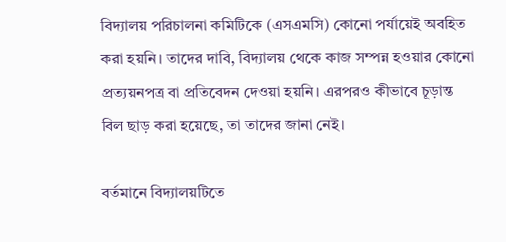বিদ্যালয় পরিচালনা কমিটিকে (এসএমসি) কোনো পর্যায়েই অবহিত করা হয়নি। তাদের দাবি, বিদ্যালয় থেকে কাজ সম্পন্ন হওয়ার কোনো প্রত্যয়নপত্র বা প্রতিবেদন দেওয়া হয়নি। এরপরও কীভাবে চূড়ান্ত বিল ছাড় করা হয়েছে, তা তাদের জানা নেই।

বর্তমানে বিদ্যালয়টিতে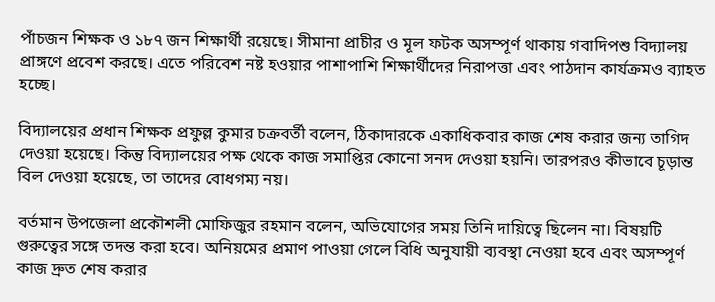পাঁচজন শিক্ষক ও ১৮৭ জন শিক্ষার্থী রয়েছে। সীমানা প্রাচীর ও মূল ফটক অসম্পূর্ণ থাকায় গবাদিপশু বিদ্যালয় প্রাঙ্গণে প্রবেশ করছে। এতে পরিবেশ নষ্ট হওয়ার পাশাপাশি শিক্ষার্থীদের নিরাপত্তা এবং পাঠদান কার্যক্রমও ব্যাহত হচ্ছে।

বিদ্যালয়ের প্রধান শিক্ষক প্রফুল্ল কুমার চক্রবর্তী বলেন, ঠিকাদারকে একাধিকবার কাজ শেষ করার জন্য তাগিদ দেওয়া হয়েছে। কিন্তু বিদ্যালয়ের পক্ষ থেকে কাজ সমাপ্তির কোনো সনদ দেওয়া হয়নি। তারপরও কীভাবে চূড়ান্ত বিল দেওয়া হয়েছে, তা তাদের বোধগম্য নয়।

বর্তমান উপজেলা প্রকৌশলী মোফিজুর রহমান বলেন, অভিযোগের সময় তিনি দায়িত্বে ছিলেন না। বিষয়টি গুরুত্বের সঙ্গে তদন্ত করা হবে। অনিয়মের প্রমাণ পাওয়া গেলে বিধি অনুযায়ী ব্যবস্থা নেওয়া হবে এবং অসম্পূর্ণ কাজ দ্রুত শেষ করার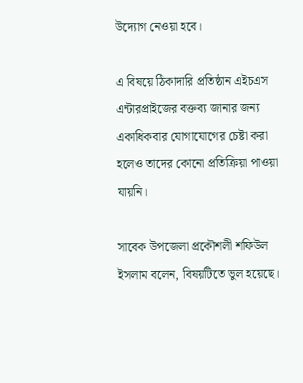উদ্যোগ নেওয়া হবে।

এ বিষয়ে ঠিকাদারি প্রতিষ্ঠান এইচএস এন্টারপ্রাইজের বক্তব্য জানার জন্য একাধিকবার যোগাযোগের চেষ্টা করা হলেও তাদের কোনো প্রতিক্রিয়া পাওয়া যায়নি।

সাবেক উপজেলা প্রকৌশলী শফিউল ইসলাম বলেন, বিষয়টিতে ভুল হয়েছে।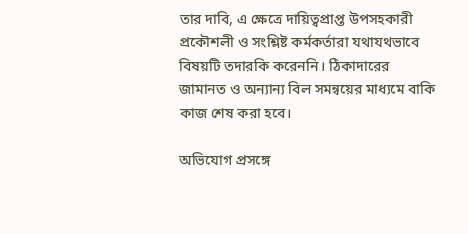তার দাবি, এ ক্ষেত্রে দায়িত্বপ্রাপ্ত উপসহকারী প্রকৌশলী ও সংশ্লিষ্ট কর্মকর্তারা যথাযথভাবে বিষয়টি তদারকি করেননি। ঠিকাদারের জামানত ও অন্যান্য বিল সমন্বয়ের মাধ্যমে বাকি কাজ শেষ করা হবে।

অভিযোগ প্রসঙ্গে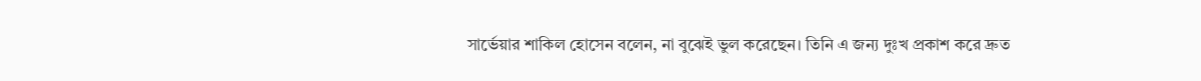সার্ভেয়ার শাকিল হোসেন বলেন, না বুঝেই ভুল করেছেন। তিনি এ জন্য দুঃখ প্রকাশ করে দ্রুত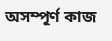অসম্পূর্ণ কাজ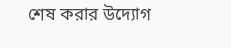শেষ করার উদ্যোগ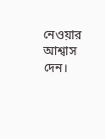নেওয়ার আশ্বাস দেন।